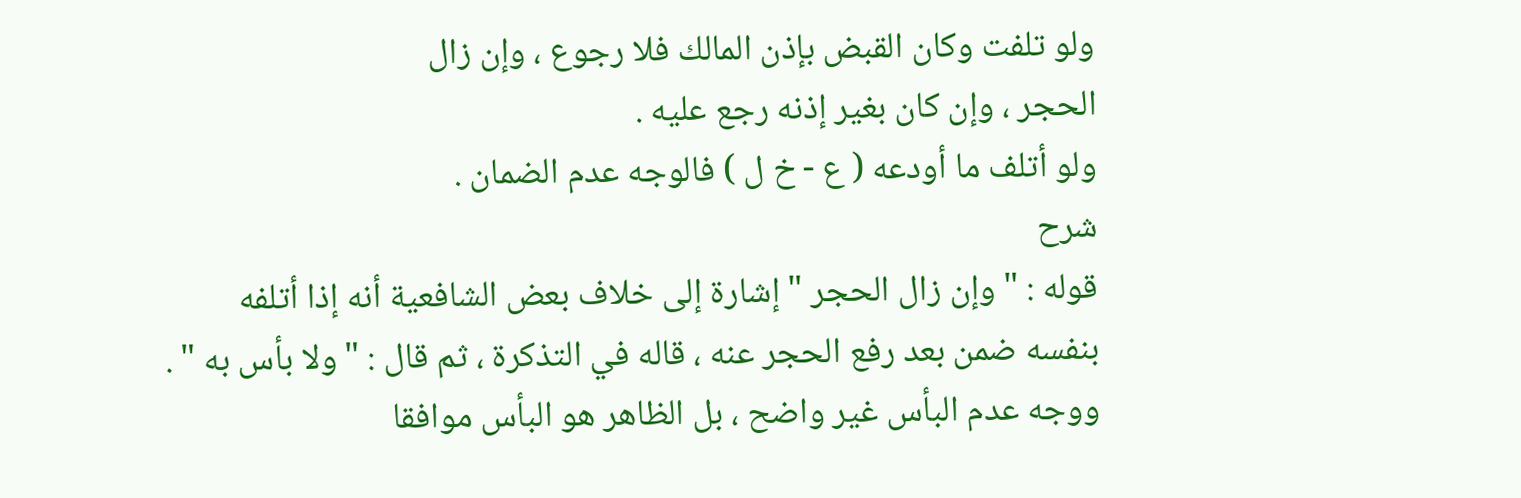ولو تلفت وكان القبض بإذن المالك فلا رجوع ، وإن زال
الحجر ، وإن كان بغير إذنه رجع عليه .
ولو أتلف ما أودعه ( ع - خ ل ) فالوجه عدم الضمان .
شرح
قوله : " وإن زال الحجر " إشارة إلى خلاف بعض الشافعية أنه إذا أتلفه
بنفسه ضمن بعد رفع الحجر عنه ، قاله في التذكرة ، ثم قال : " ولا بأس به " .
ووجه عدم البأس غير واضح ، بل الظاهر هو البأس موافقا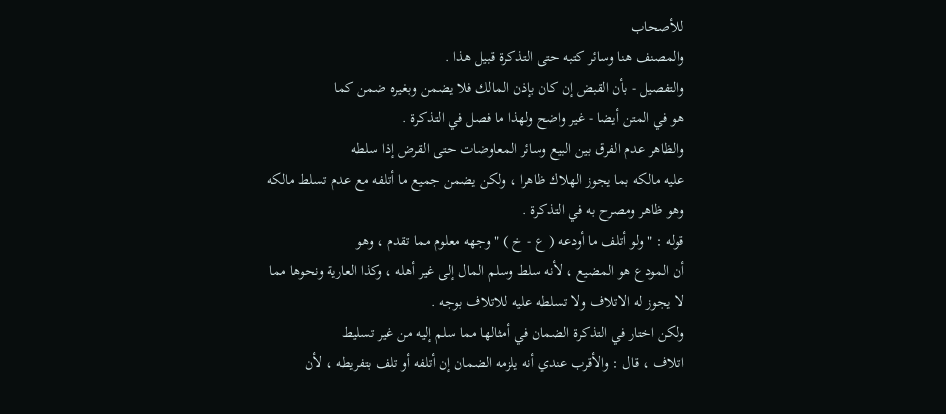للأصحاب
والمصنف هنا وسائر كتبه حتى التذكرة قبيل هذا .
والتفصيل - بأن القبض إن كان بإذن المالك فلا يضمن وبغيره ضمن كما
هو في المتن أيضا - غير واضح ولهذا ما فصل في التذكرة .
والظاهر عدم الفرق بين البيع وسائر المعاوضات حتى القرض إذا سلطه
عليه مالكه بما يجوز الهلاك ظاهرا ، ولكن يضمن جميع ما أتلفه مع عدم تسلط مالكه
وهو ظاهر ومصرح به في التذكرة .
قوله : " ولو أتلف ما أودعه ( ع - خ ) " وجهه معلوم مما تقدم ، وهو
أن المودع هو المضيع ، لأنه سلط وسلم المال إلى غير أهله ، وكذا العارية ونحوها مما
لا يجوز له الاتلاف ولا تسلطه عليه للاتلاف بوجه .
ولكن اختار في التذكرة الضمان في أمثالها مما سلم إليه من غير تسليط
اتلاف ، قال : والأقرب عندي أنه يلزمه الضمان إن أتلفه أو تلف بتفريطه ، لأن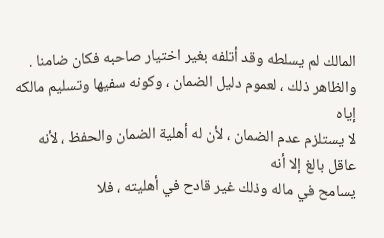المالك لم يسلطه وقد أتلفه بغير اختيار صاحبه فكان ضامنا .
والظاهر ذلك ، لعموم دليل الضمان ، وكونه سفيها وتسليم مالكه إياه
لا يستلزم عدم الضمان ، لأن له أهلية الضمان والحفظ ، لأنه عاقل بالغ إلا أنه
يسامح في ماله وذلك غير قادح في أهليته ، فلا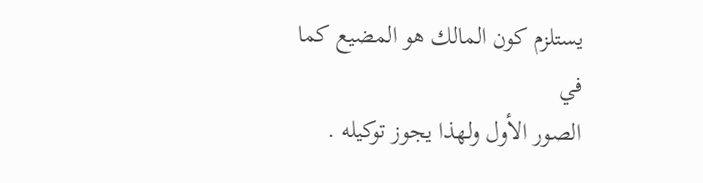يستلزم كون المالك هو المضيع كما في
الصور الأول ولهذا يجوز توكيله .